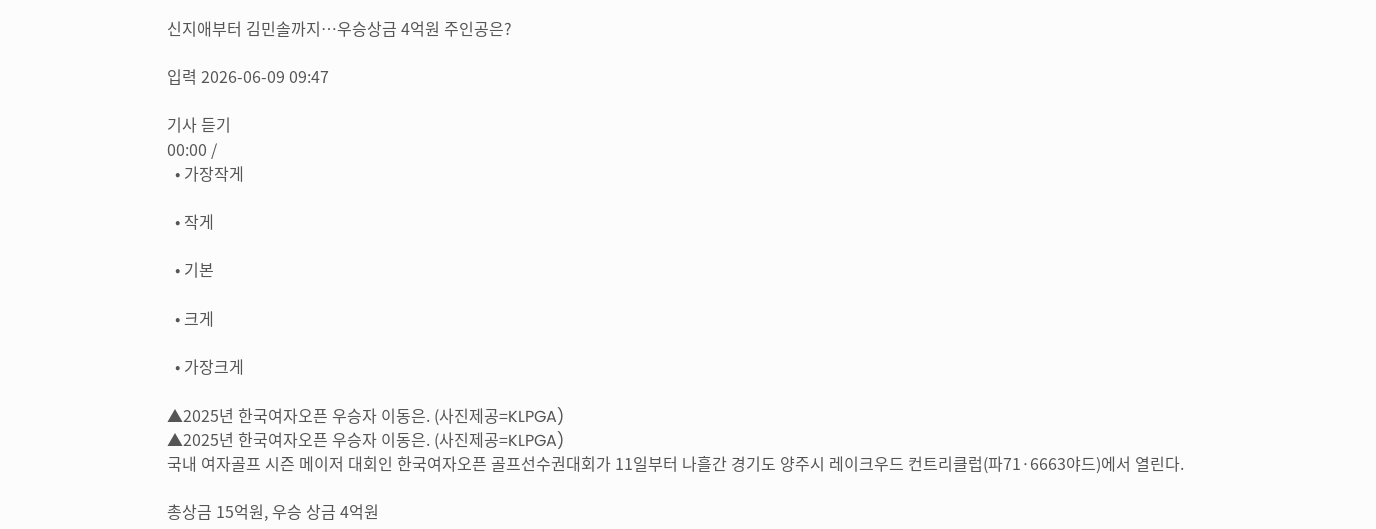신지애부터 김민솔까지⋯우승상금 4억원 주인공은?

입력 2026-06-09 09:47

기사 듣기
00:00 /
  • 가장작게

  • 작게

  • 기본

  • 크게

  • 가장크게

▲2025년 한국여자오픈 우승자 이동은. (사진제공=KLPGA)
▲2025년 한국여자오픈 우승자 이동은. (사진제공=KLPGA)
국내 여자골프 시즌 메이저 대회인 한국여자오픈 골프선수권대회가 11일부터 나흘간 경기도 양주시 레이크우드 컨트리클럽(파71·6663야드)에서 열린다.

총상금 15억원, 우승 상금 4억원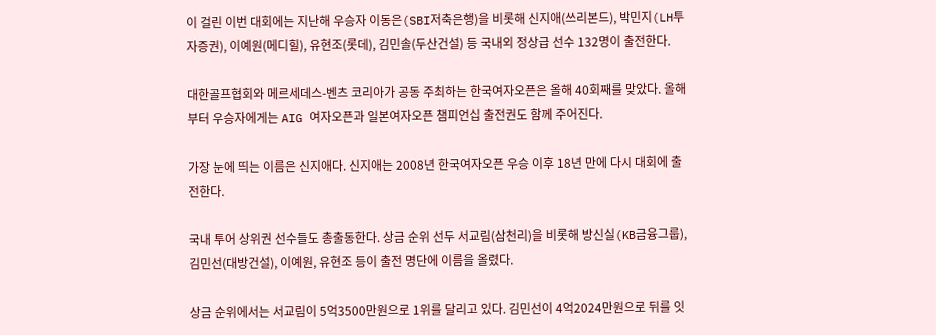이 걸린 이번 대회에는 지난해 우승자 이동은(SBI저축은행)을 비롯해 신지애(쓰리본드), 박민지(LH투자증권), 이예원(메디힐), 유현조(롯데), 김민솔(두산건설) 등 국내외 정상급 선수 132명이 출전한다.

대한골프협회와 메르세데스-벤츠 코리아가 공동 주최하는 한국여자오픈은 올해 40회째를 맞았다. 올해부터 우승자에게는 AIG 여자오픈과 일본여자오픈 챔피언십 출전권도 함께 주어진다.

가장 눈에 띄는 이름은 신지애다. 신지애는 2008년 한국여자오픈 우승 이후 18년 만에 다시 대회에 출전한다.

국내 투어 상위권 선수들도 총출동한다. 상금 순위 선두 서교림(삼천리)을 비롯해 방신실(KB금융그룹), 김민선(대방건설), 이예원, 유현조 등이 출전 명단에 이름을 올렸다.

상금 순위에서는 서교림이 5억3500만원으로 1위를 달리고 있다. 김민선이 4억2024만원으로 뒤를 잇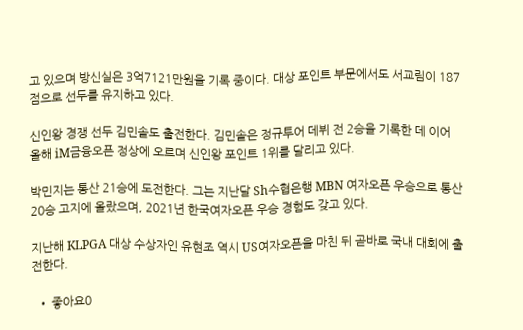고 있으며 방신실은 3억7121만원을 기록 중이다. 대상 포인트 부문에서도 서교림이 187점으로 선두를 유지하고 있다.

신인왕 경쟁 선두 김민솔도 출전한다. 김민솔은 정규투어 데뷔 전 2승을 기록한 데 이어 올해 iM금융오픈 정상에 오르며 신인왕 포인트 1위를 달리고 있다.

박민지는 통산 21승에 도전한다. 그는 지난달 Sh수협은행 MBN 여자오픈 우승으로 통산 20승 고지에 올랐으며, 2021년 한국여자오픈 우승 경험도 갖고 있다.

지난해 KLPGA 대상 수상자인 유현조 역시 US여자오픈을 마친 뒤 곧바로 국내 대회에 출전한다.

  • 좋아요0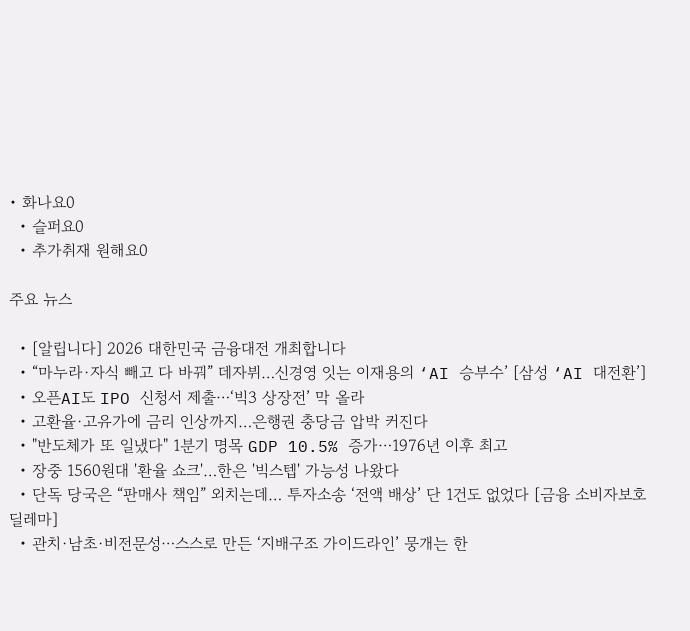• 화나요0
  • 슬퍼요0
  • 추가취재 원해요0

주요 뉴스

  • [알립니다] 2026 대한민국 금융대전 개최합니다
  • “마누라·자식 빼고 다 바꿔” 데자뷔…신경영 잇는 이재용의 ‘AI 승부수’ [삼성 ‘AI 대전환’]
  • 오픈AI도 IPO 신청서 제출⋯‘빅3 상장전’ 막 올라
  • 고환율·고유가에 금리 인상까지…은행권 충당금 압박 커진다
  • "반도체가 또 일냈다" 1분기 명목 GDP 10.5% 증가⋯1976년 이후 최고
  • 장중 1560원대 '환율 쇼크'…한은 '빅스텝' 가능성 나왔다
  • 단독 당국은 “판매사 책임” 외치는데… 투자소송 ‘전액 배상’ 단 1건도 없었다 [금융 소비자보호 딜레마]
  • 관치·남초·비전문성⋯스스로 만든 ‘지배구조 가이드라인’ 뭉개는 한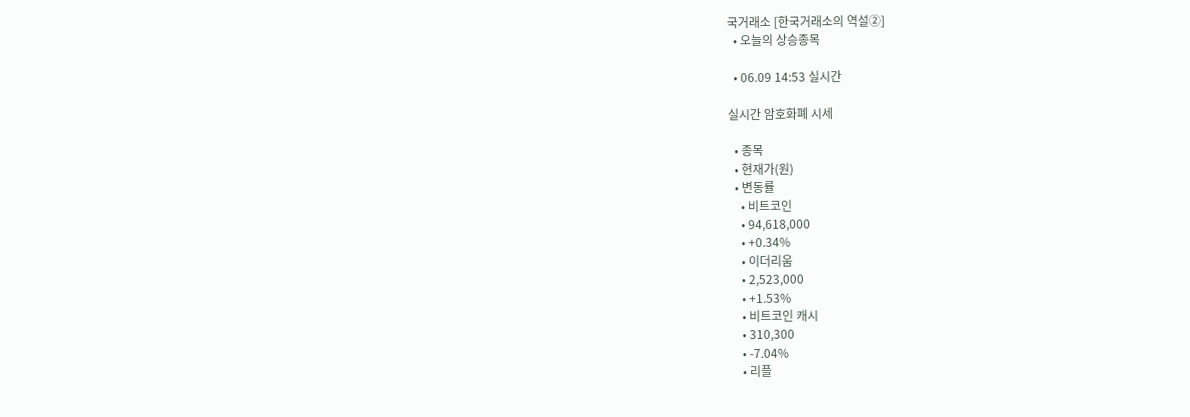국거래소 [한국거래소의 역설②]
  • 오늘의 상승종목

  • 06.09 14:53 실시간

실시간 암호화폐 시세

  • 종목
  • 현재가(원)
  • 변동률
    • 비트코인
    • 94,618,000
    • +0.34%
    • 이더리움
    • 2,523,000
    • +1.53%
    • 비트코인 캐시
    • 310,300
    • -7.04%
    • 리플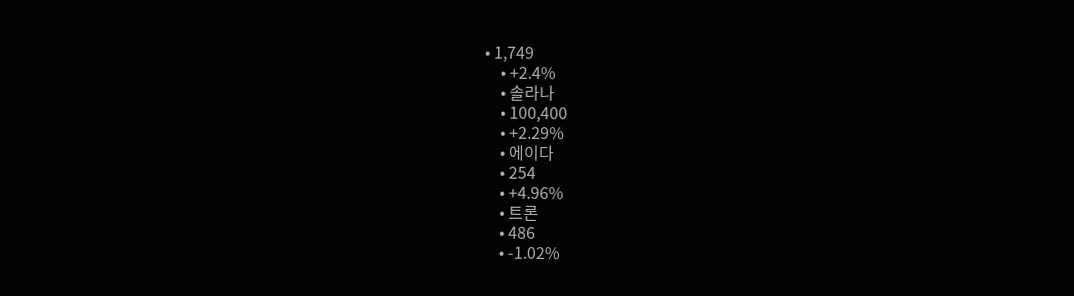• 1,749
    • +2.4%
    • 솔라나
    • 100,400
    • +2.29%
    • 에이다
    • 254
    • +4.96%
    • 트론
    • 486
    • -1.02%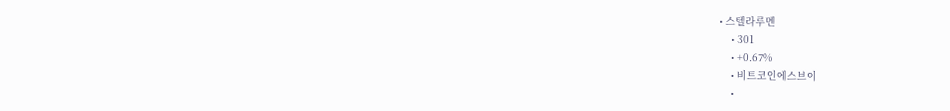• 스텔라루멘
    • 301
    • +0.67%
    • 비트코인에스브이
    •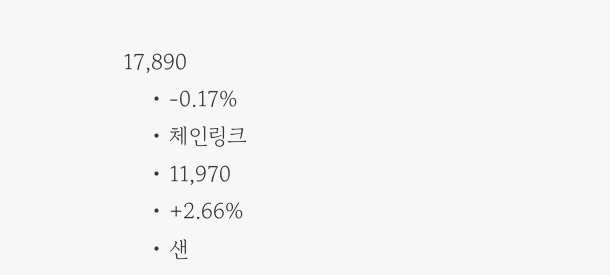17,890
    • -0.17%
    • 체인링크
    • 11,970
    • +2.66%
    • 샌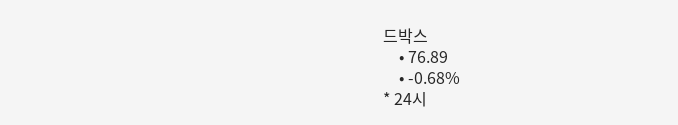드박스
    • 76.89
    • -0.68%
* 24시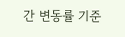간 변동률 기준